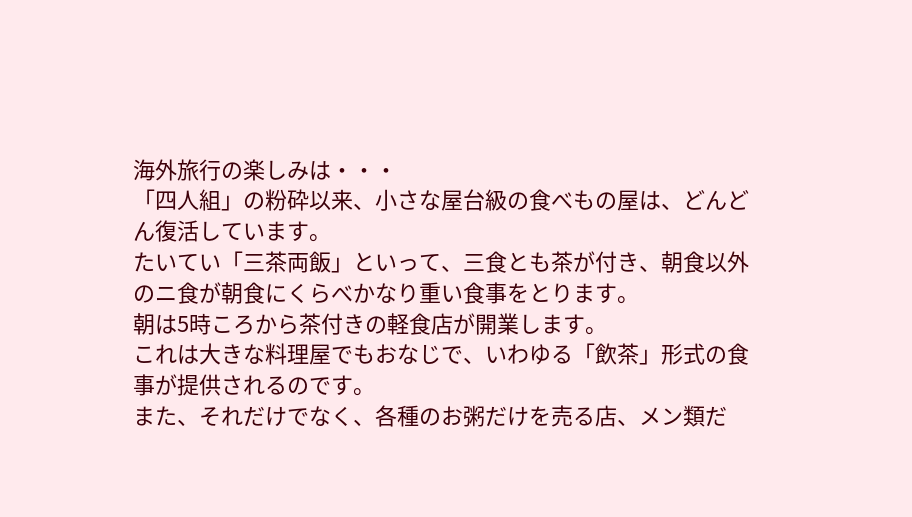海外旅行の楽しみは・・・
「四人組」の粉砕以来、小さな屋台級の食べもの屋は、どんどん復活しています。
たいてい「三茶両飯」といって、三食とも茶が付き、朝食以外のニ食が朝食にくらべかなり重い食事をとります。
朝は5時ころから茶付きの軽食店が開業します。
これは大きな料理屋でもおなじで、いわゆる「飲茶」形式の食事が提供されるのです。
また、それだけでなく、各種のお粥だけを売る店、メン類だ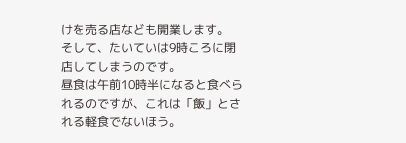けを売る店なども開業します。
そして、たいていは9時ころに閉店してしまうのです。
昼食は午前10時半になると食べられるのですが、これは「飯」とされる軽食でないほう。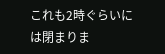これも2時ぐらいには閉まりま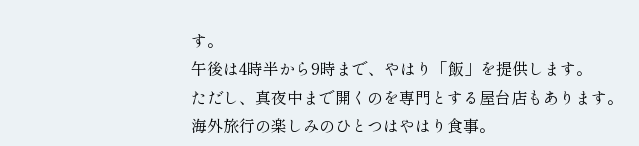す。
午後は4時半から9時まで、やはり「飯」を提供します。
ただし、真夜中まで開くのを専門とする屋台店もあります。
海外旅行の楽しみのひとつはやはり食事。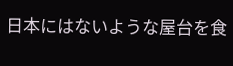日本にはないような屋台を食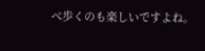べ歩くのも楽しいですよね。